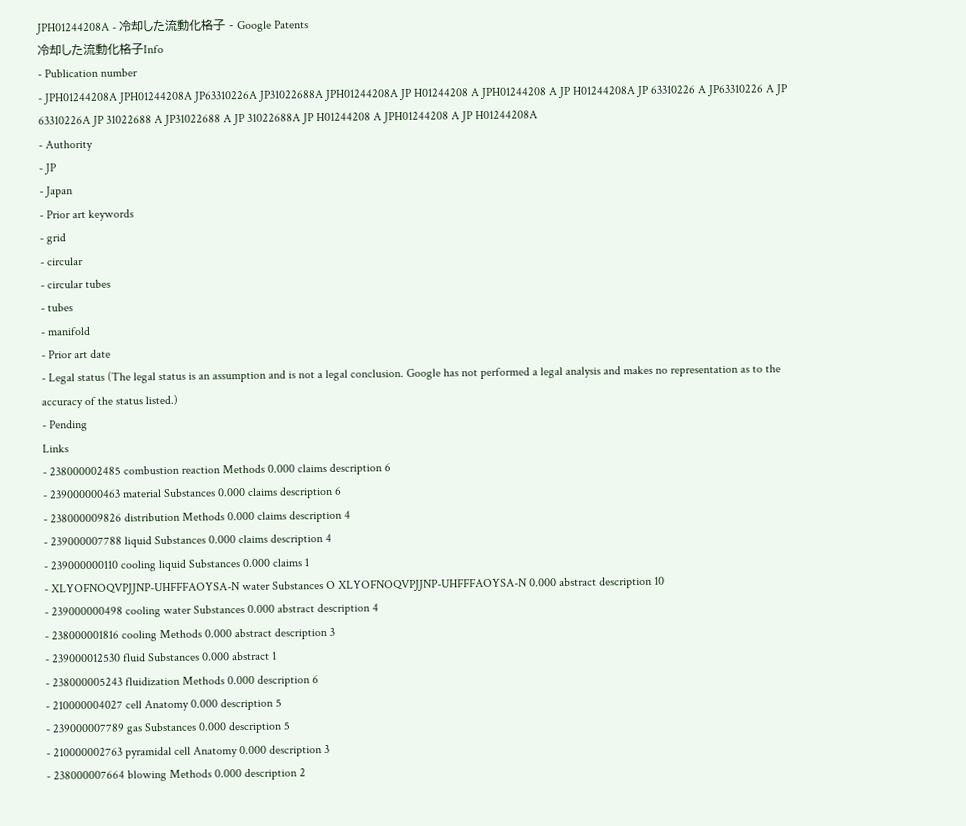JPH01244208A - 冷却した流動化格子 - Google Patents
冷却した流動化格子Info
- Publication number
- JPH01244208A JPH01244208A JP63310226A JP31022688A JPH01244208A JP H01244208 A JPH01244208 A JP H01244208A JP 63310226 A JP63310226 A JP 63310226A JP 31022688 A JP31022688 A JP 31022688A JP H01244208 A JPH01244208 A JP H01244208A
- Authority
- JP
- Japan
- Prior art keywords
- grid
- circular
- circular tubes
- tubes
- manifold
- Prior art date
- Legal status (The legal status is an assumption and is not a legal conclusion. Google has not performed a legal analysis and makes no representation as to the accuracy of the status listed.)
- Pending
Links
- 238000002485 combustion reaction Methods 0.000 claims description 6
- 239000000463 material Substances 0.000 claims description 6
- 238000009826 distribution Methods 0.000 claims description 4
- 239000007788 liquid Substances 0.000 claims description 4
- 239000000110 cooling liquid Substances 0.000 claims 1
- XLYOFNOQVPJJNP-UHFFFAOYSA-N water Substances O XLYOFNOQVPJJNP-UHFFFAOYSA-N 0.000 abstract description 10
- 239000000498 cooling water Substances 0.000 abstract description 4
- 238000001816 cooling Methods 0.000 abstract description 3
- 239000012530 fluid Substances 0.000 abstract 1
- 238000005243 fluidization Methods 0.000 description 6
- 210000004027 cell Anatomy 0.000 description 5
- 239000007789 gas Substances 0.000 description 5
- 210000002763 pyramidal cell Anatomy 0.000 description 3
- 238000007664 blowing Methods 0.000 description 2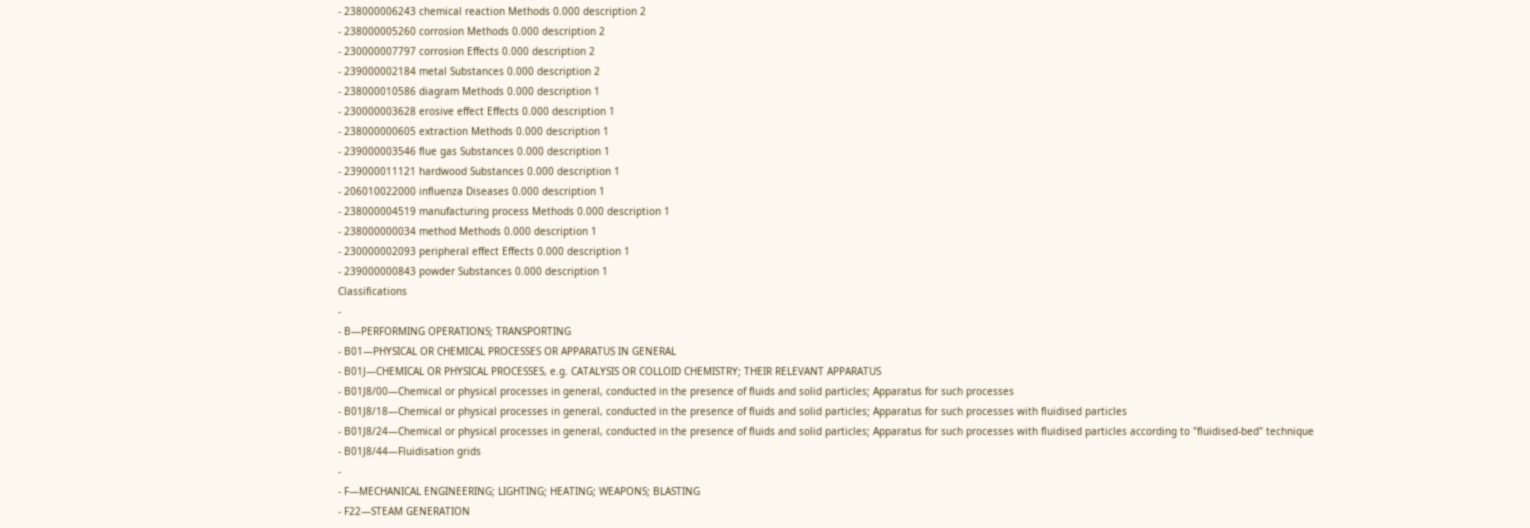- 238000006243 chemical reaction Methods 0.000 description 2
- 238000005260 corrosion Methods 0.000 description 2
- 230000007797 corrosion Effects 0.000 description 2
- 239000002184 metal Substances 0.000 description 2
- 238000010586 diagram Methods 0.000 description 1
- 230000003628 erosive effect Effects 0.000 description 1
- 238000000605 extraction Methods 0.000 description 1
- 239000003546 flue gas Substances 0.000 description 1
- 239000011121 hardwood Substances 0.000 description 1
- 206010022000 influenza Diseases 0.000 description 1
- 238000004519 manufacturing process Methods 0.000 description 1
- 238000000034 method Methods 0.000 description 1
- 230000002093 peripheral effect Effects 0.000 description 1
- 239000000843 powder Substances 0.000 description 1
Classifications
-
- B—PERFORMING OPERATIONS; TRANSPORTING
- B01—PHYSICAL OR CHEMICAL PROCESSES OR APPARATUS IN GENERAL
- B01J—CHEMICAL OR PHYSICAL PROCESSES, e.g. CATALYSIS OR COLLOID CHEMISTRY; THEIR RELEVANT APPARATUS
- B01J8/00—Chemical or physical processes in general, conducted in the presence of fluids and solid particles; Apparatus for such processes
- B01J8/18—Chemical or physical processes in general, conducted in the presence of fluids and solid particles; Apparatus for such processes with fluidised particles
- B01J8/24—Chemical or physical processes in general, conducted in the presence of fluids and solid particles; Apparatus for such processes with fluidised particles according to "fluidised-bed" technique
- B01J8/44—Fluidisation grids
-
- F—MECHANICAL ENGINEERING; LIGHTING; HEATING; WEAPONS; BLASTING
- F22—STEAM GENERATION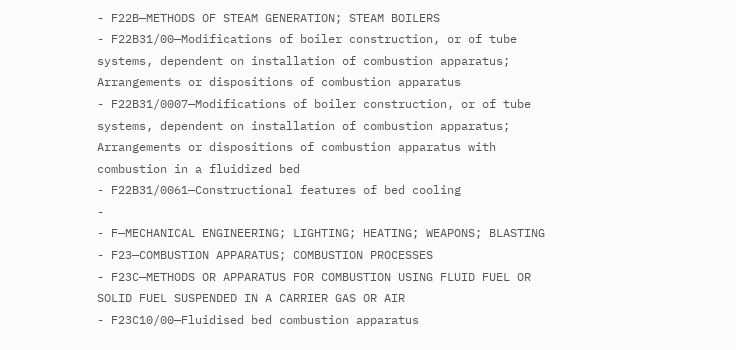- F22B—METHODS OF STEAM GENERATION; STEAM BOILERS
- F22B31/00—Modifications of boiler construction, or of tube systems, dependent on installation of combustion apparatus; Arrangements or dispositions of combustion apparatus
- F22B31/0007—Modifications of boiler construction, or of tube systems, dependent on installation of combustion apparatus; Arrangements or dispositions of combustion apparatus with combustion in a fluidized bed
- F22B31/0061—Constructional features of bed cooling
-
- F—MECHANICAL ENGINEERING; LIGHTING; HEATING; WEAPONS; BLASTING
- F23—COMBUSTION APPARATUS; COMBUSTION PROCESSES
- F23C—METHODS OR APPARATUS FOR COMBUSTION USING FLUID FUEL OR SOLID FUEL SUSPENDED IN A CARRIER GAS OR AIR
- F23C10/00—Fluidised bed combustion apparatus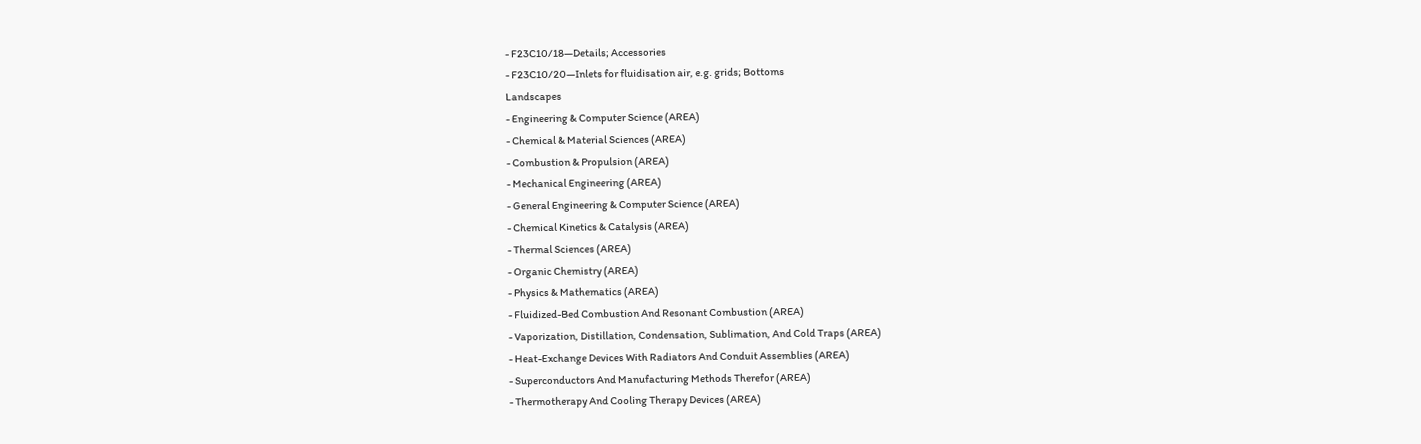- F23C10/18—Details; Accessories
- F23C10/20—Inlets for fluidisation air, e.g. grids; Bottoms
Landscapes
- Engineering & Computer Science (AREA)
- Chemical & Material Sciences (AREA)
- Combustion & Propulsion (AREA)
- Mechanical Engineering (AREA)
- General Engineering & Computer Science (AREA)
- Chemical Kinetics & Catalysis (AREA)
- Thermal Sciences (AREA)
- Organic Chemistry (AREA)
- Physics & Mathematics (AREA)
- Fluidized-Bed Combustion And Resonant Combustion (AREA)
- Vaporization, Distillation, Condensation, Sublimation, And Cold Traps (AREA)
- Heat-Exchange Devices With Radiators And Conduit Assemblies (AREA)
- Superconductors And Manufacturing Methods Therefor (AREA)
- Thermotherapy And Cooling Therapy Devices (AREA)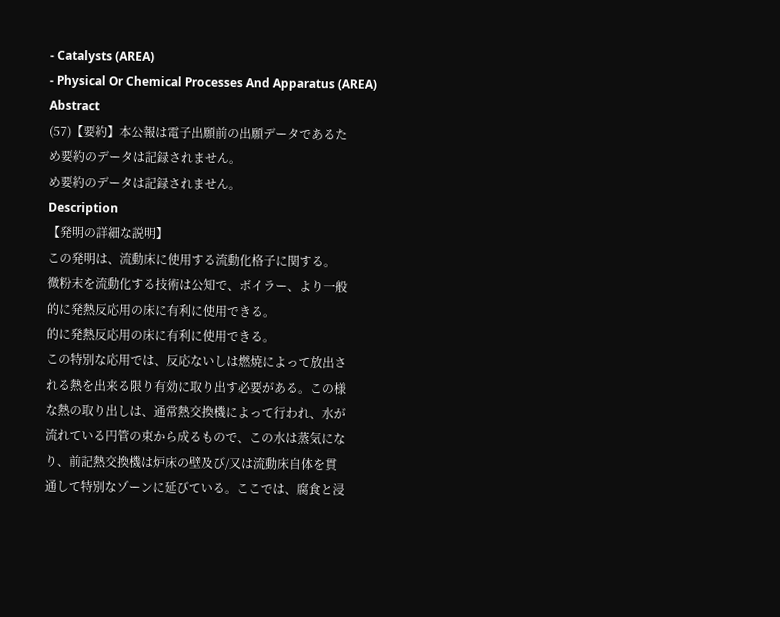- Catalysts (AREA)
- Physical Or Chemical Processes And Apparatus (AREA)
Abstract
(57)【要約】本公報は電子出願前の出願データであるた
め要約のデータは記録されません。
め要約のデータは記録されません。
Description
【発明の詳細な説明】
この発明は、流動床に使用する流動化格子に関する。
微粉末を流動化する技術は公知で、ボイラー、より一般
的に発熱反応用の床に有利に使用できる。
的に発熱反応用の床に有利に使用できる。
この特別な応用では、反応ないしは燃焼によって放出さ
れる熱を出来る限り有効に取り出す必要がある。この様
な熱の取り出しは、通常熱交換機によって行われ、水が
流れている円管の束から成るもので、この水は蒸気にな
り、前記熱交換機は炉床の壁及び/又は流動床自体を貫
通して特別なゾーンに延びている。ここでは、腐食と浸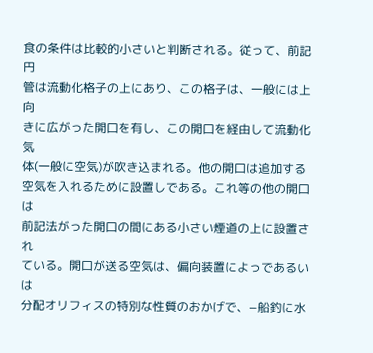食の条件は比較的小さいと判断される。従って、前記円
管は流動化格子の上にあり、この格子は、一般には上向
きに広がった開口を有し、この開口を経由して流動化気
体(一般に空気)が吹き込まれる。他の開口は追加する
空気を入れるために設置しである。これ等の他の開口は
前記法がった開口の間にある小さい煙道の上に設置され
ている。開口が送る空気は、偏向装置によっであるいは
分配オリフィスの特別な性質のおかげで、−船釣に水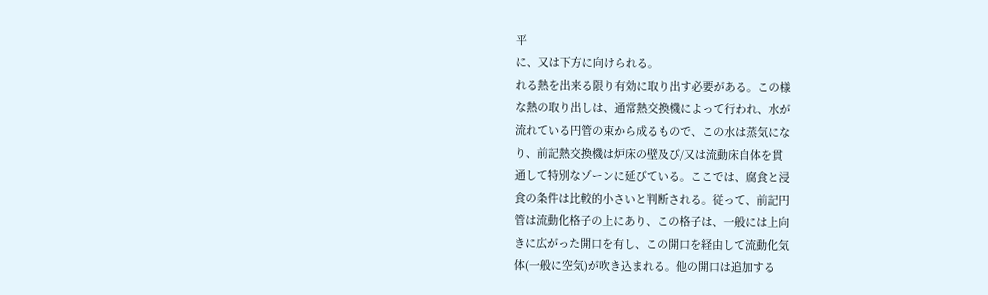平
に、又は下方に向けられる。
れる熱を出来る限り有効に取り出す必要がある。この様
な熱の取り出しは、通常熱交換機によって行われ、水が
流れている円管の束から成るもので、この水は蒸気にな
り、前記熱交換機は炉床の壁及び/又は流動床自体を貫
通して特別なゾーンに延びている。ここでは、腐食と浸
食の条件は比較的小さいと判断される。従って、前記円
管は流動化格子の上にあり、この格子は、一般には上向
きに広がった開口を有し、この開口を経由して流動化気
体(一般に空気)が吹き込まれる。他の開口は追加する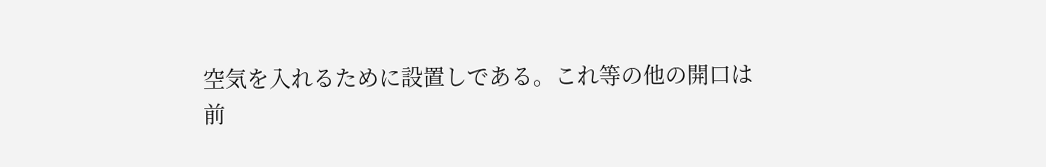空気を入れるために設置しである。これ等の他の開口は
前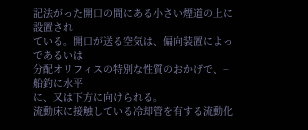記法がった開口の間にある小さい煙道の上に設置され
ている。開口が送る空気は、偏向装置によっであるいは
分配オリフィスの特別な性質のおかげで、−船釣に水平
に、又は下方に向けられる。
流動床に接触している冷却管を有する流動化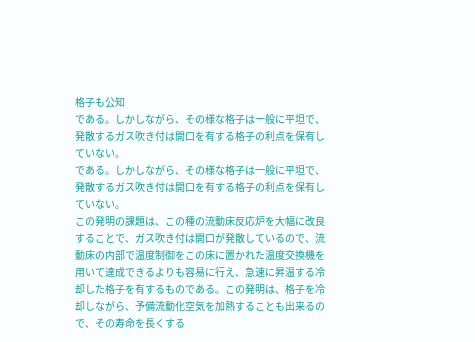格子も公知
である。しかしながら、その様な格子は一般に平坦で、
発散するガス吹き付は開口を有する格子の利点を保有し
ていない。
である。しかしながら、その様な格子は一般に平坦で、
発散するガス吹き付は開口を有する格子の利点を保有し
ていない。
この発明の課題は、この種の流動床反応炉を大幅に改良
することで、ガス吹き付は開口が発散しているので、流
動床の内部で温度制御をこの床に置かれた温度交換機を
用いて達成できるよりも容易に行え、急速に昇温する冷
却した格子を有するものである。この発明は、格子を冷
却しながら、予備流動化空気を加熱することも出来るの
で、その寿命を長くする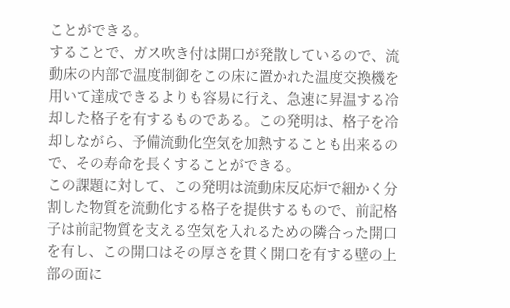ことができる。
することで、ガス吹き付は開口が発散しているので、流
動床の内部で温度制御をこの床に置かれた温度交換機を
用いて達成できるよりも容易に行え、急速に昇温する冷
却した格子を有するものである。この発明は、格子を冷
却しながら、予備流動化空気を加熱することも出来るの
で、その寿命を長くすることができる。
この課題に対して、この発明は流動床反応炉で細かく分
割した物質を流動化する格子を提供するもので、前記格
子は前記物質を支える空気を入れるための隣合った開口
を有し、この開口はその厚さを貫く開口を有する壁の上
部の面に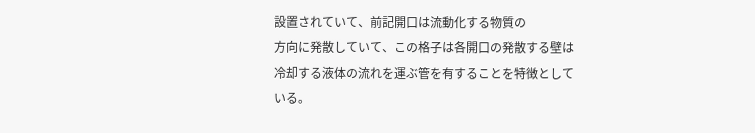設置されていて、前記開口は流動化する物質の
方向に発散していて、この格子は各開口の発散する壁は
冷却する液体の流れを運ぶ管を有することを特徴として
いる。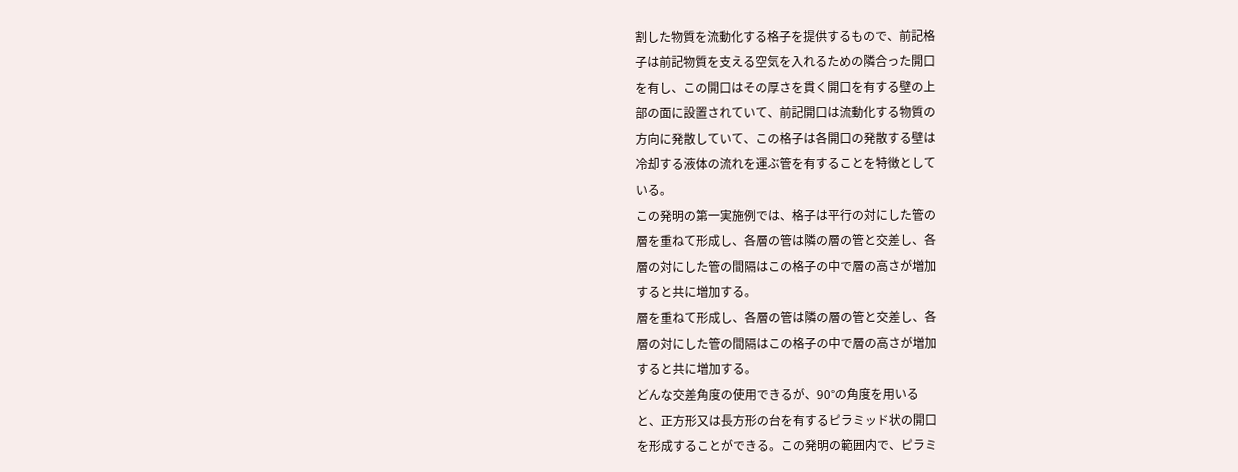割した物質を流動化する格子を提供するもので、前記格
子は前記物質を支える空気を入れるための隣合った開口
を有し、この開口はその厚さを貫く開口を有する壁の上
部の面に設置されていて、前記開口は流動化する物質の
方向に発散していて、この格子は各開口の発散する壁は
冷却する液体の流れを運ぶ管を有することを特徴として
いる。
この発明の第一実施例では、格子は平行の対にした管の
層を重ねて形成し、各層の管は隣の層の管と交差し、各
層の対にした管の間隔はこの格子の中で層の高さが増加
すると共に増加する。
層を重ねて形成し、各層の管は隣の層の管と交差し、各
層の対にした管の間隔はこの格子の中で層の高さが増加
すると共に増加する。
どんな交差角度の使用できるが、90°の角度を用いる
と、正方形又は長方形の台を有するピラミッド状の開口
を形成することができる。この発明の範囲内で、ピラミ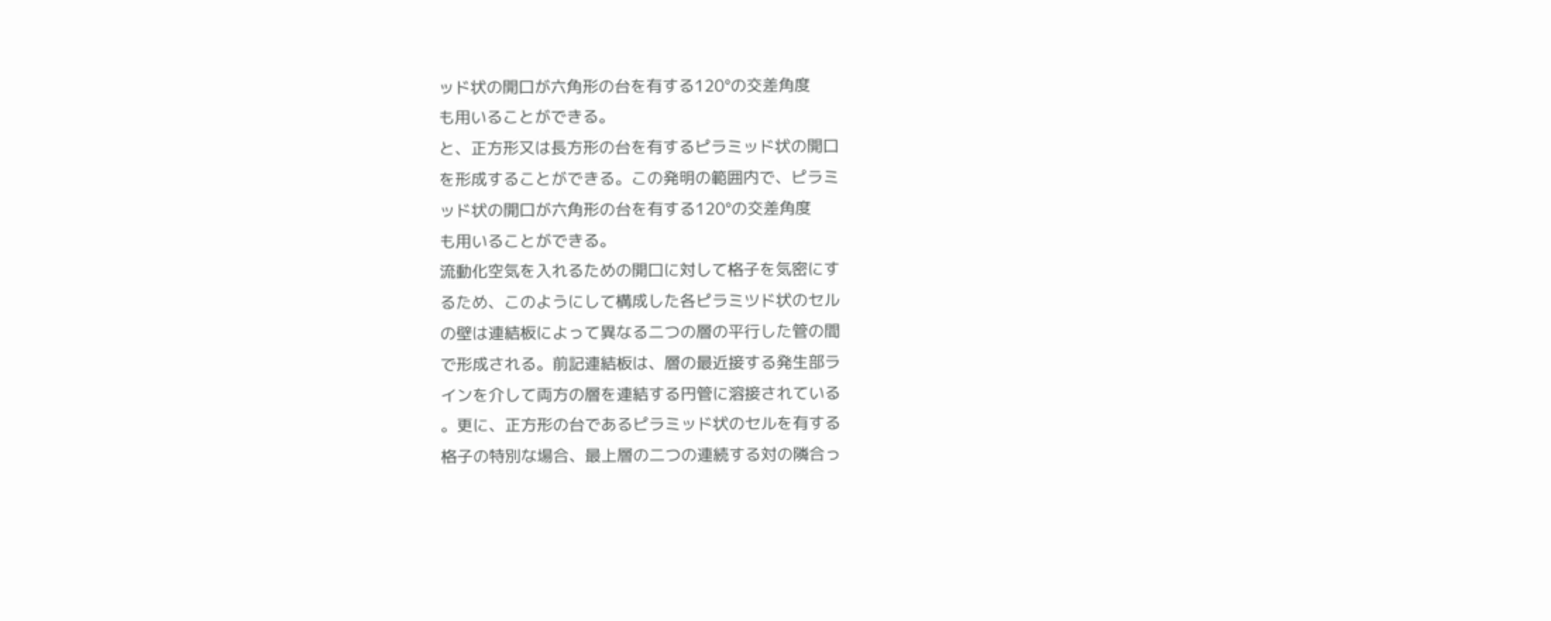ッド状の開口が六角形の台を有する120°の交差角度
も用いることができる。
と、正方形又は長方形の台を有するピラミッド状の開口
を形成することができる。この発明の範囲内で、ピラミ
ッド状の開口が六角形の台を有する120°の交差角度
も用いることができる。
流動化空気を入れるための開口に対して格子を気密にす
るため、このようにして構成した各ピラミツド状のセル
の壁は連結板によって異なる二つの層の平行した管の間
で形成される。前記連結板は、層の最近接する発生部ラ
インを介して両方の層を連結する円管に溶接されている
。更に、正方形の台であるピラミッド状のセルを有する
格子の特別な場合、最上層の二つの連続する対の隣合っ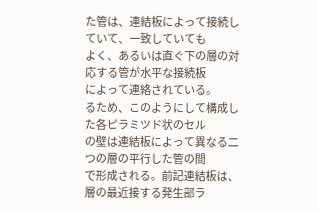た管は、連結板によって接続していて、一致していても
よく、あるいは直ぐ下の層の対応する管が水平な接続板
によって連絡されている。
るため、このようにして構成した各ピラミツド状のセル
の壁は連結板によって異なる二つの層の平行した管の間
で形成される。前記連結板は、層の最近接する発生部ラ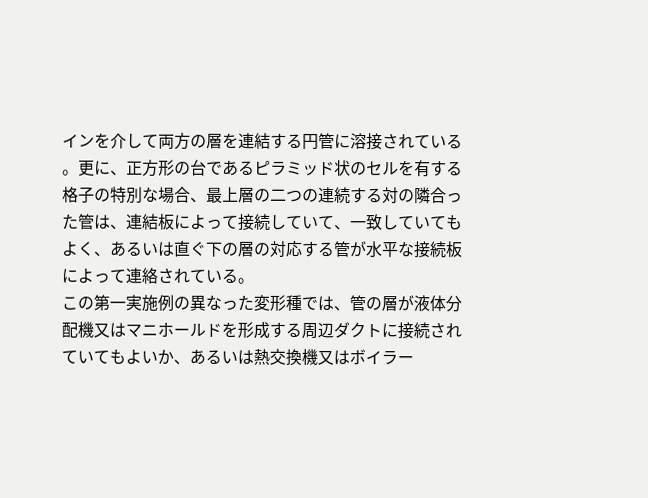インを介して両方の層を連結する円管に溶接されている
。更に、正方形の台であるピラミッド状のセルを有する
格子の特別な場合、最上層の二つの連続する対の隣合っ
た管は、連結板によって接続していて、一致していても
よく、あるいは直ぐ下の層の対応する管が水平な接続板
によって連絡されている。
この第一実施例の異なった変形種では、管の層が液体分
配機又はマニホールドを形成する周辺ダクトに接続され
ていてもよいか、あるいは熱交換機又はボイラー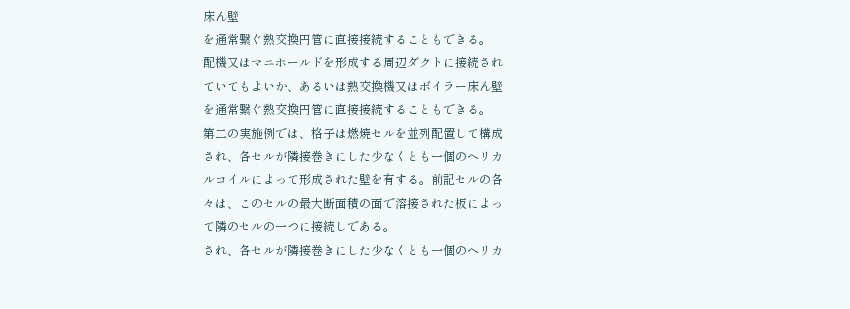床ん壁
を通常繋ぐ熱交換円管に直接接続することもできる。
配機又はマニホールドを形成する周辺ダクトに接続され
ていてもよいか、あるいは熱交換機又はボイラー床ん壁
を通常繋ぐ熱交換円管に直接接続することもできる。
第二の実施例では、格子は燃焼セルを並列配置して構成
され、各セルが隣接巻きにした少なくとも一個のヘリカ
ルコイルによって形成された壁を有する。前記セルの各
々は、このセルの最大断面積の面で溶接された板によっ
て隣のセルの一つに接続しである。
され、各セルが隣接巻きにした少なくとも一個のヘリカ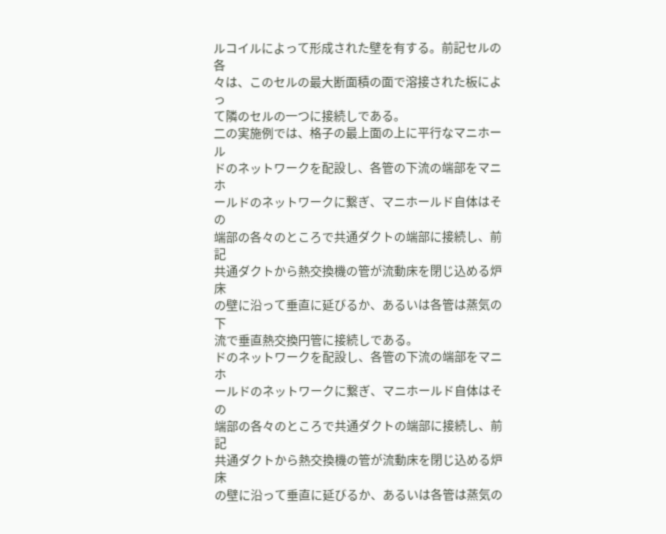ルコイルによって形成された壁を有する。前記セルの各
々は、このセルの最大断面積の面で溶接された板によっ
て隣のセルの一つに接続しである。
二の実施例では、格子の最上面の上に平行なマニホール
ドのネットワークを配設し、各管の下流の端部をマニホ
ールドのネットワークに繋ぎ、マニホールド自体はその
端部の各々のところで共通ダクトの端部に接続し、前記
共通ダクトから熱交換機の管が流動床を閉じ込める炉床
の壁に沿って垂直に延びるか、あるいは各管は蒸気の下
流で垂直熱交換円管に接続しである。
ドのネットワークを配設し、各管の下流の端部をマニホ
ールドのネットワークに繋ぎ、マニホールド自体はその
端部の各々のところで共通ダクトの端部に接続し、前記
共通ダクトから熱交換機の管が流動床を閉じ込める炉床
の壁に沿って垂直に延びるか、あるいは各管は蒸気の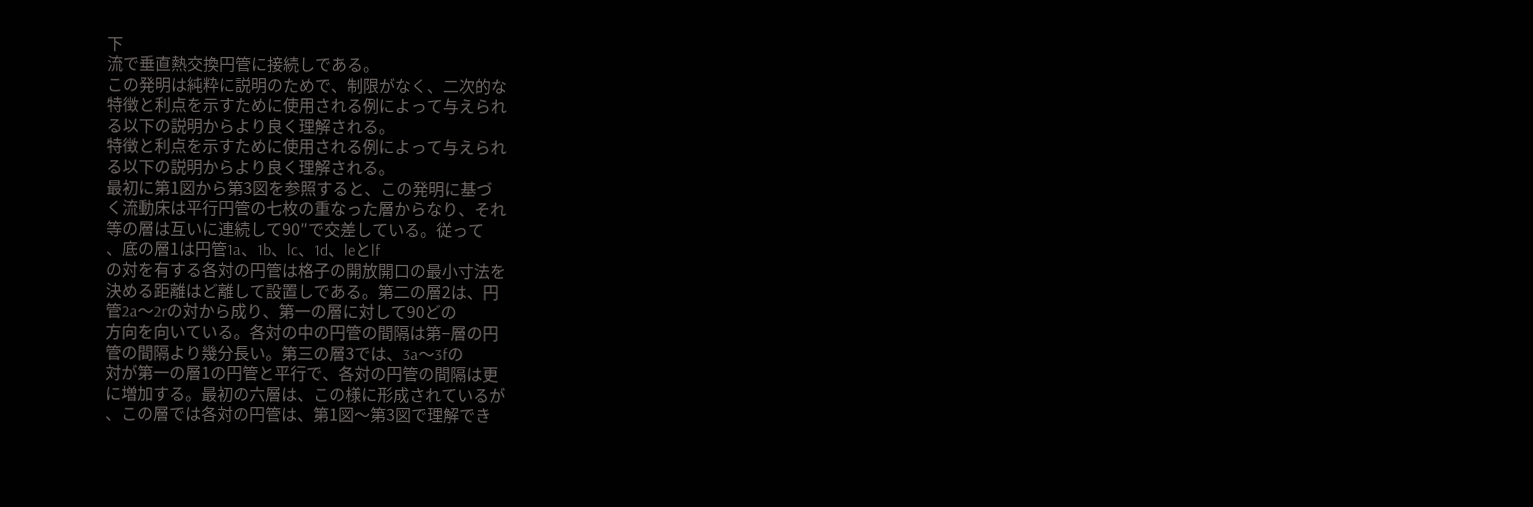下
流で垂直熱交換円管に接続しである。
この発明は純粋に説明のためで、制限がなく、二次的な
特徴と利点を示すために使用される例によって与えられ
る以下の説明からより良く理解される。
特徴と利点を示すために使用される例によって与えられ
る以下の説明からより良く理解される。
最初に第1図から第3図を参照すると、この発明に基づ
く流動床は平行円管の七枚の重なった層からなり、それ
等の層は互いに連続して90″で交差している。従って
、底の層1は円管1a、1b、lc、1d、leとlf
の対を有する各対の円管は格子の開放開口の最小寸法を
決める距離はど離して設置しである。第二の層2は、円
管2a〜2rの対から成り、第一の層に対して90どの
方向を向いている。各対の中の円管の間隔は第−層の円
管の間隔より幾分長い。第三の層3では、3a〜3fの
対が第一の層1の円管と平行で、各対の円管の間隔は更
に増加する。最初の六層は、この様に形成されているが
、この層では各対の円管は、第1図〜第3図で理解でき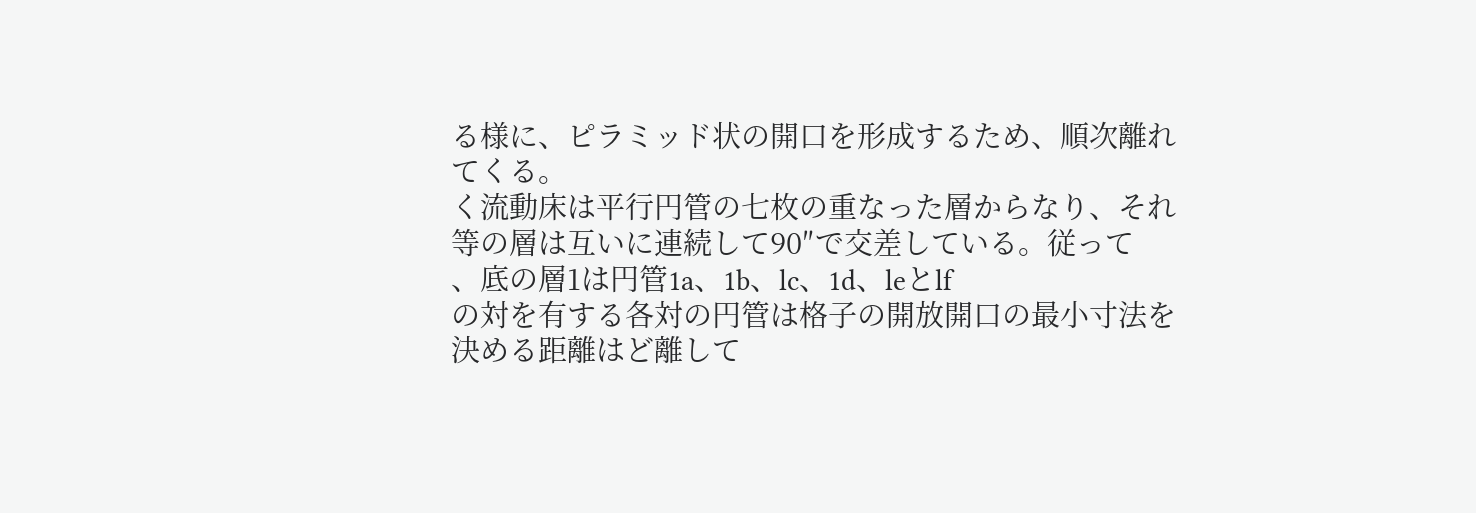る様に、ピラミッド状の開口を形成するため、順次離れ
てくる。
く流動床は平行円管の七枚の重なった層からなり、それ
等の層は互いに連続して90″で交差している。従って
、底の層1は円管1a、1b、lc、1d、leとlf
の対を有する各対の円管は格子の開放開口の最小寸法を
決める距離はど離して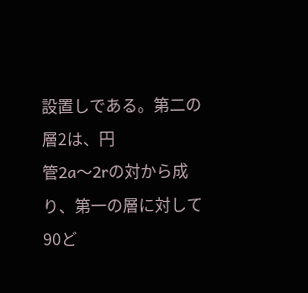設置しである。第二の層2は、円
管2a〜2rの対から成り、第一の層に対して90ど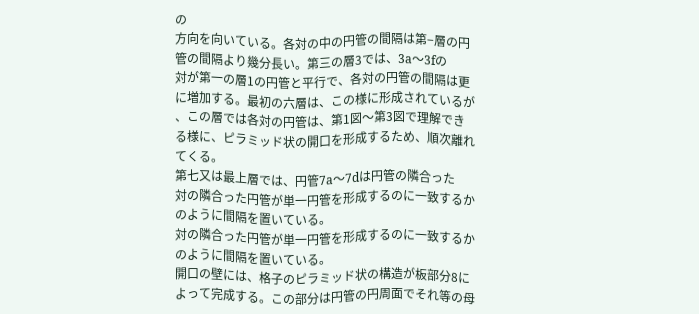の
方向を向いている。各対の中の円管の間隔は第−層の円
管の間隔より幾分長い。第三の層3では、3a〜3fの
対が第一の層1の円管と平行で、各対の円管の間隔は更
に増加する。最初の六層は、この様に形成されているが
、この層では各対の円管は、第1図〜第3図で理解でき
る様に、ピラミッド状の開口を形成するため、順次離れ
てくる。
第七又は最上層では、円管7a〜7dは円管の隣合った
対の隣合った円管が単一円管を形成するのに一致するか
のように間隔を置いている。
対の隣合った円管が単一円管を形成するのに一致するか
のように間隔を置いている。
開口の壁には、格子のピラミッド状の構造が板部分8に
よって完成する。この部分は円管の円周面でそれ等の母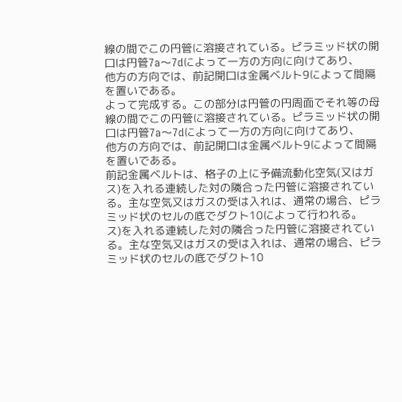線の間でこの円管に溶接されている。ピラミッド状の開
口は円管7a〜7dによって一方の方向に向けてあり、
他方の方向では、前記開口は金属ベルト9によって間隔
を置いである。
よって完成する。この部分は円管の円周面でそれ等の母
線の間でこの円管に溶接されている。ピラミッド状の開
口は円管7a〜7dによって一方の方向に向けてあり、
他方の方向では、前記開口は金属ベルト9によって間隔
を置いである。
前記金属ベルトは、格子の上に予備流動化空気(又はガ
ス)を入れる連続した対の隣合った円管に溶接されてい
る。主な空気又はガスの受は入れは、通常の場合、ピラ
ミッド状のセルの底でダクト10によって行われる。
ス)を入れる連続した対の隣合った円管に溶接されてい
る。主な空気又はガスの受は入れは、通常の場合、ピラ
ミッド状のセルの底でダクト10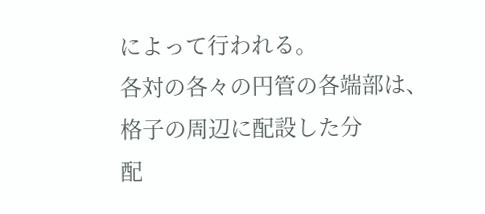によって行われる。
各対の各々の円管の各端部は、格子の周辺に配設した分
配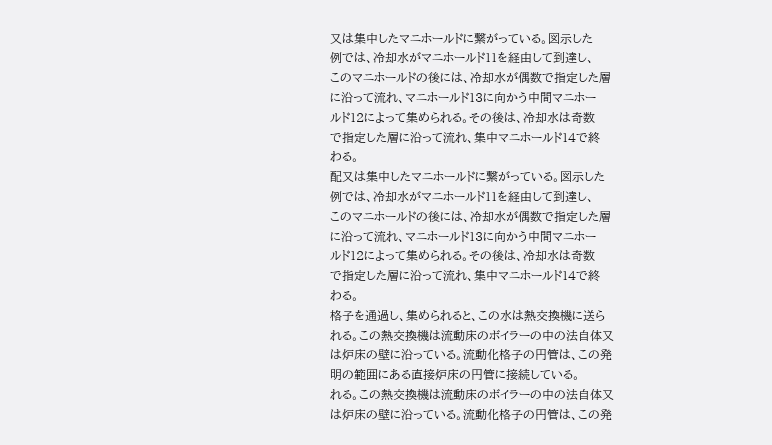又は集中したマニホールドに繋がっている。図示した
例では、冷却水がマニホールド11を経由して到達し、
このマニホールドの後には、冷却水が偶数で指定した層
に沿って流れ、マニホールド13に向かう中間マニホー
ルド12によって集められる。その後は、冷却水は奇数
で指定した層に沿って流れ、集中マニホールド14で終
わる。
配又は集中したマニホールドに繋がっている。図示した
例では、冷却水がマニホールド11を経由して到達し、
このマニホールドの後には、冷却水が偶数で指定した層
に沿って流れ、マニホールド13に向かう中間マニホー
ルド12によって集められる。その後は、冷却水は奇数
で指定した層に沿って流れ、集中マニホールド14で終
わる。
格子を通過し、集められると、この水は熱交換機に送ら
れる。この熱交換機は流動床のボイラーの中の法自体又
は炉床の壁に沿っている。流動化格子の円管は、この発
明の範囲にある直接炉床の円管に接続している。
れる。この熱交換機は流動床のボイラーの中の法自体又
は炉床の壁に沿っている。流動化格子の円管は、この発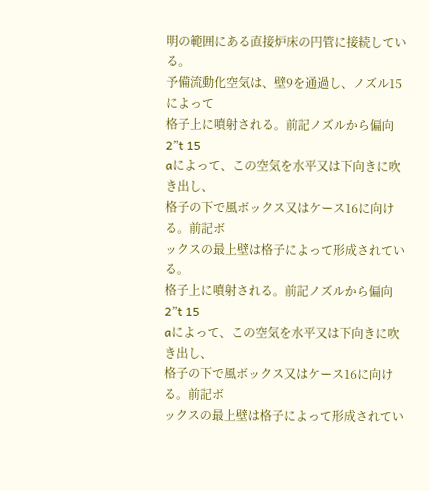明の範囲にある直接炉床の円管に接続している。
予備流動化空気は、壁9を通過し、ノズル15によって
格子上に噴射される。前記ノズルから偏向2”t 15
aによって、この空気を水平又は下向きに吹き出し、
格子の下で風ボックス又はケース16に向ける。前記ボ
ックスの最上壁は格子によって形成されている。
格子上に噴射される。前記ノズルから偏向2”t 15
aによって、この空気を水平又は下向きに吹き出し、
格子の下で風ボックス又はケース16に向ける。前記ボ
ックスの最上壁は格子によって形成されてい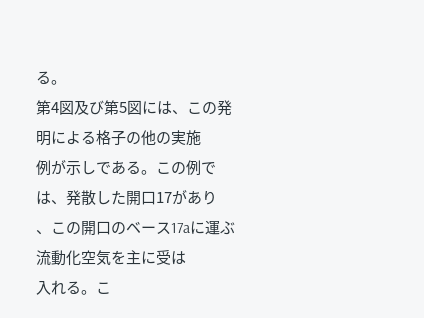る。
第4図及び第5図には、この発明による格子の他の実施
例が示しである。この例では、発散した開口17があり
、この開口のベース17aに運ぶ流動化空気を主に受は
入れる。こ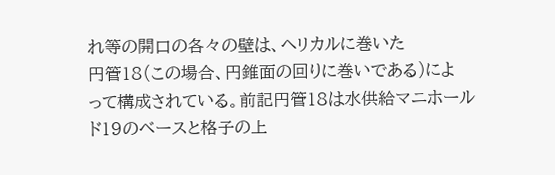れ等の開口の各々の壁は、ヘリカルに巻いた
円管18(この場合、円錐面の回りに巻いである)によ
って構成されている。前記円管18は水供給マニホール
ド19のベースと格子の上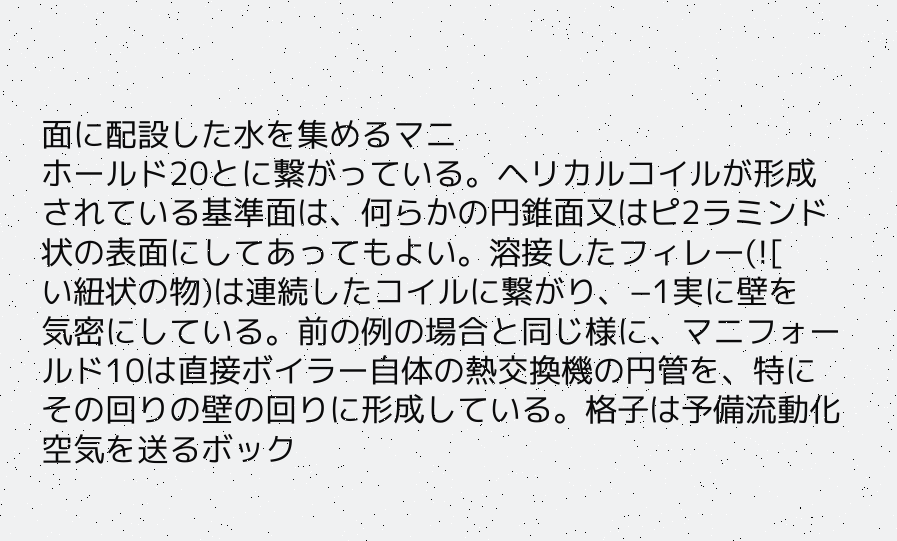面に配設した水を集めるマニ
ホールド20とに繋がっている。ヘリカルコイルが形成
されている基準面は、何らかの円錐面又はピ2ラミンド
状の表面にしてあってもよい。溶接したフィレー(![
い紐状の物)は連続したコイルに繋がり、−1実に壁を
気密にしている。前の例の場合と同じ様に、マニフォー
ルド10は直接ボイラー自体の熱交換機の円管を、特に
その回りの壁の回りに形成している。格子は予備流動化
空気を送るボック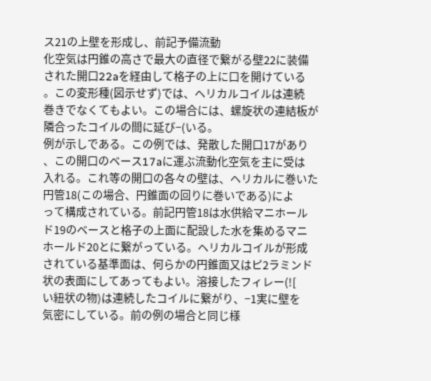ス21の上壁を形成し、前記予備流動
化空気は円錐の高さで最大の直径で繋がる壁22に装備
された開口22aを経由して格子の上に口を開けている
。この変形種(図示せず)では、ヘリカルコイルは連続
巻きでなくてもよい。この場合には、螺旋状の連結板が
隣合ったコイルの間に延び−(いる。
例が示しである。この例では、発散した開口17があり
、この開口のベース17aに運ぶ流動化空気を主に受は
入れる。これ等の開口の各々の壁は、ヘリカルに巻いた
円管18(この場合、円錐面の回りに巻いである)によ
って構成されている。前記円管18は水供給マニホール
ド19のベースと格子の上面に配設した水を集めるマニ
ホールド20とに繋がっている。ヘリカルコイルが形成
されている基準面は、何らかの円錐面又はピ2ラミンド
状の表面にしてあってもよい。溶接したフィレー(![
い紐状の物)は連続したコイルに繋がり、−1実に壁を
気密にしている。前の例の場合と同じ様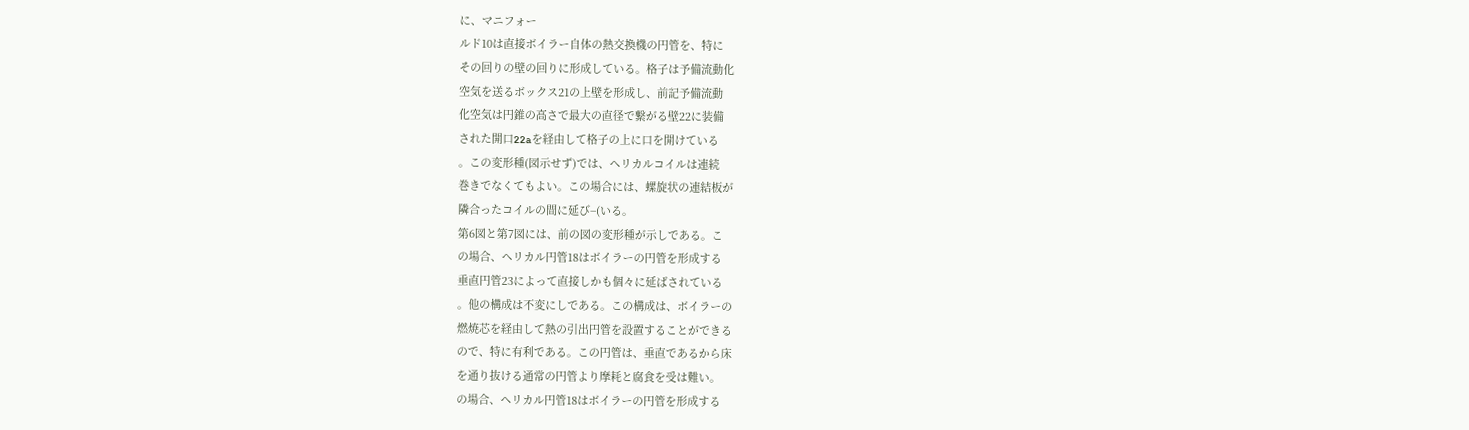に、マニフォー
ルド10は直接ボイラー自体の熱交換機の円管を、特に
その回りの壁の回りに形成している。格子は予備流動化
空気を送るボックス21の上壁を形成し、前記予備流動
化空気は円錐の高さで最大の直径で繋がる壁22に装備
された開口22aを経由して格子の上に口を開けている
。この変形種(図示せず)では、ヘリカルコイルは連続
巻きでなくてもよい。この場合には、螺旋状の連結板が
隣合ったコイルの間に延び−(いる。
第6図と第7図には、前の図の変形種が示しである。こ
の場合、ヘリカル円管18はボイラーの円管を形成する
垂直円管23によって直接しかも個々に延ばされている
。他の構成は不変にしである。この構成は、ボイラーの
燃焼芯を経由して熱の引出円管を設置することができる
ので、特に有利である。この円管は、垂直であるから床
を通り抜ける通常の円管より摩耗と腐食を受は難い。
の場合、ヘリカル円管18はボイラーの円管を形成する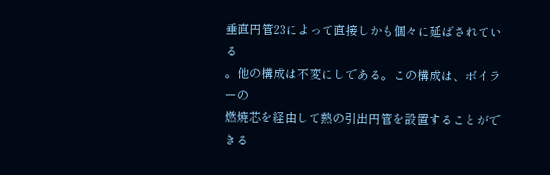垂直円管23によって直接しかも個々に延ばされている
。他の構成は不変にしである。この構成は、ボイラーの
燃焼芯を経由して熱の引出円管を設置することができる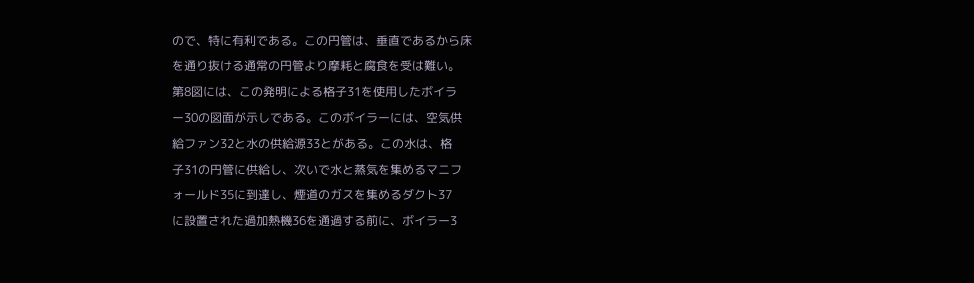ので、特に有利である。この円管は、垂直であるから床
を通り抜ける通常の円管より摩耗と腐食を受は難い。
第8図には、この発明による格子31を使用したボイラ
ー30の図面が示しである。このボイラーには、空気供
給ファン32と水の供給源33とがある。この水は、格
子31の円管に供給し、次いで水と蒸気を集めるマニフ
ォールド35に到達し、煙道のガスを集めるダクト37
に設置された過加熱機36を通過する前に、ボイラー3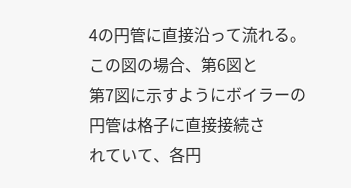4の円管に直接沿って流れる。この図の場合、第6図と
第7図に示すようにボイラーの円管は格子に直接接続さ
れていて、各円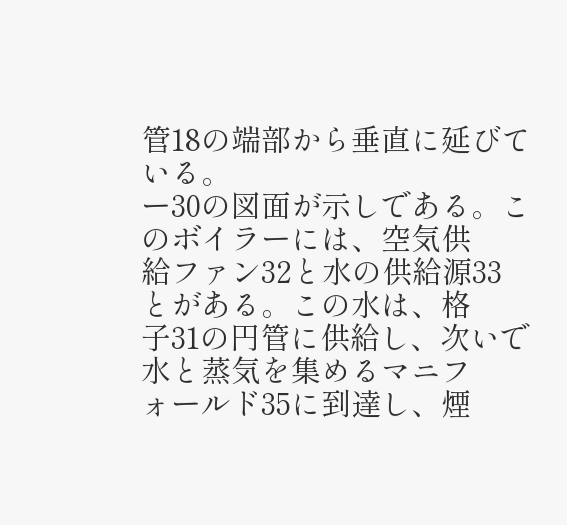管18の端部から垂直に延びている。
ー30の図面が示しである。このボイラーには、空気供
給ファン32と水の供給源33とがある。この水は、格
子31の円管に供給し、次いで水と蒸気を集めるマニフ
ォールド35に到達し、煙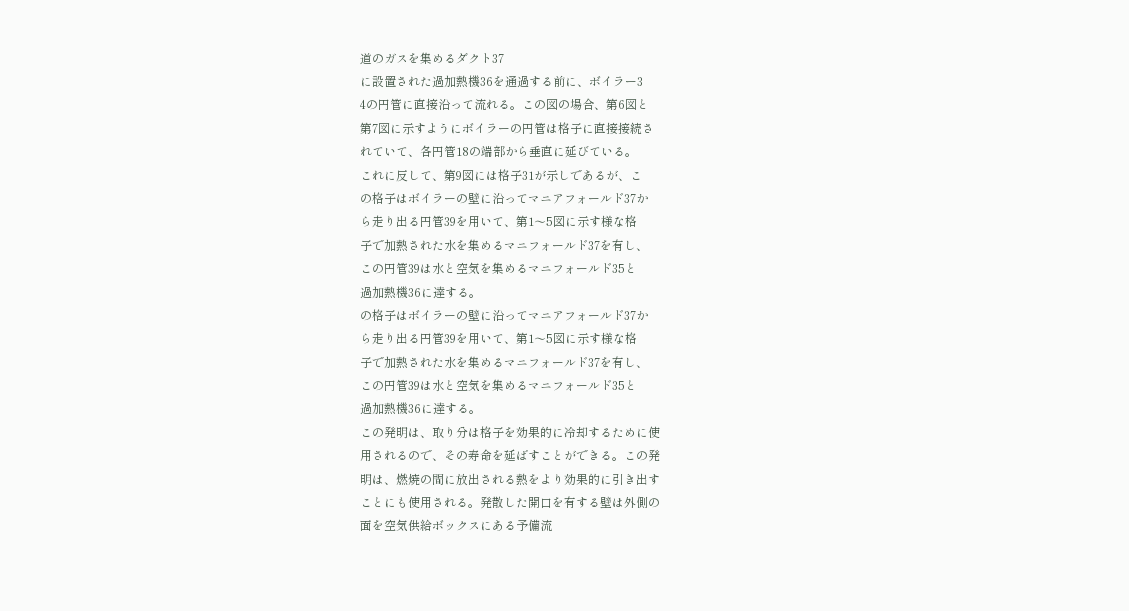道のガスを集めるダクト37
に設置された過加熱機36を通過する前に、ボイラー3
4の円管に直接沿って流れる。この図の場合、第6図と
第7図に示すようにボイラーの円管は格子に直接接続さ
れていて、各円管18の端部から垂直に延びている。
これに反して、第9図には格子31が示しであるが、こ
の格子はボイラーの壁に沿ってマニアフォールド37か
ら走り出る円管39を用いて、第1〜5図に示す様な格
子で加熱された水を集めるマニフォールド37を有し、
この円管39は水と空気を集めるマニフォールド35と
過加熱機36に達する。
の格子はボイラーの壁に沿ってマニアフォールド37か
ら走り出る円管39を用いて、第1〜5図に示す様な格
子で加熱された水を集めるマニフォールド37を有し、
この円管39は水と空気を集めるマニフォールド35と
過加熱機36に達する。
この発明は、取り分は格子を効果的に冷却するために使
用されるので、その寿命を延ばすことができる。この発
明は、燃焼の間に放出される熱をより効果的に引き出す
ことにも使用される。発散した開口を有する壁は外側の
面を空気供給ボックスにある予備流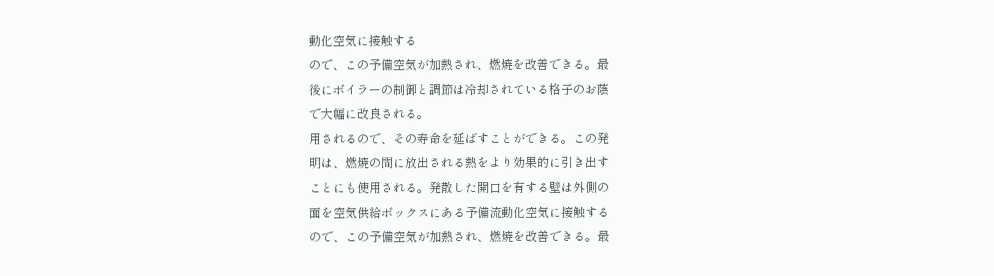動化空気に接触する
ので、この予備空気が加熱され、燃焼を改善できる。最
後にボイラーの制御と調節は冷却されている格子のお蔭
で大幅に改良される。
用されるので、その寿命を延ばすことができる。この発
明は、燃焼の間に放出される熱をより効果的に引き出す
ことにも使用される。発散した開口を有する壁は外側の
面を空気供給ボックスにある予備流動化空気に接触する
ので、この予備空気が加熱され、燃焼を改善できる。最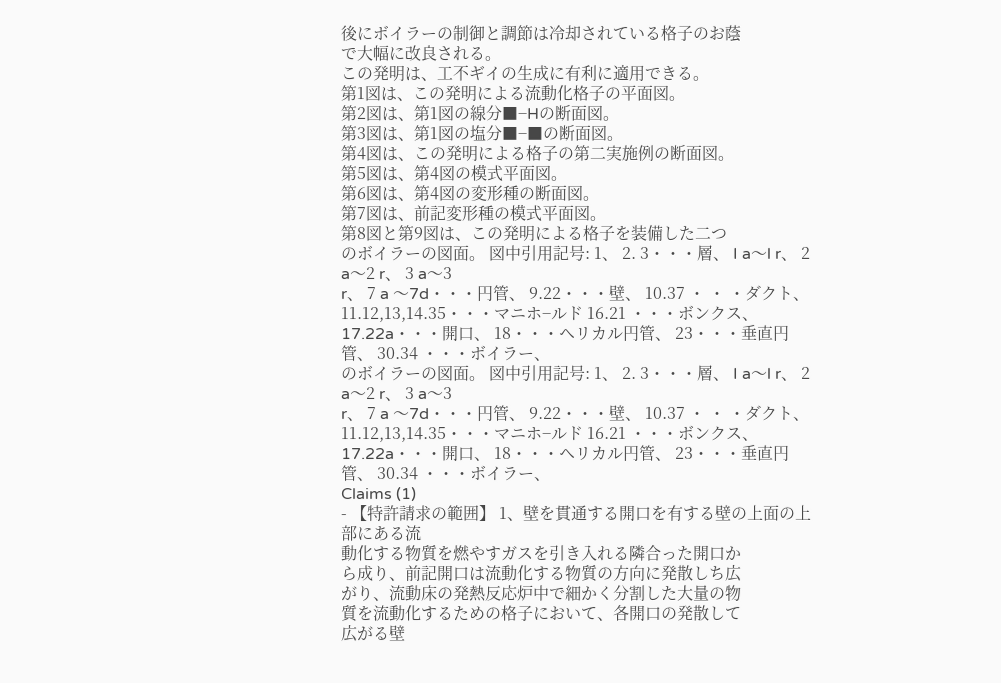後にボイラーの制御と調節は冷却されている格子のお蔭
で大幅に改良される。
この発明は、工不ギイの生成に有利に適用できる。
第1図は、この発明による流動化格子の平面図。
第2図は、第1図の線分■−Hの断面図。
第3図は、第1図の塩分■−■の断面図。
第4図は、この発明による格子の第二実施例の断面図。
第5図は、第4図の模式平面図。
第6図は、第4図の変形種の断面図。
第7図は、前記変形種の模式平面図。
第8図と第9図は、この発明による格子を装備した二つ
のボイラーの図面。 図中引用記号: 1、 2. 3・・・層、 I a〜l r、 2 a〜2 r、 3 a〜3
r、 7 a 〜7d・・・円管、 9.22・・・壁、 10.37 ・ ・ ・ダクト、 11.12,13,14.35・・・マニホ−ルド 16.21 ・・・ボンクス、 17.22a・・・開口、 18・・・ヘリカル円管、 23・・・垂直円管、 30.34 ・・・ボイラー、
のボイラーの図面。 図中引用記号: 1、 2. 3・・・層、 I a〜l r、 2 a〜2 r、 3 a〜3
r、 7 a 〜7d・・・円管、 9.22・・・壁、 10.37 ・ ・ ・ダクト、 11.12,13,14.35・・・マニホ−ルド 16.21 ・・・ボンクス、 17.22a・・・開口、 18・・・ヘリカル円管、 23・・・垂直円管、 30.34 ・・・ボイラー、
Claims (1)
- 【特許請求の範囲】 1、壁を貫通する開口を有する壁の上面の上部にある流
動化する物質を燃やすガスを引き入れる隣合った開口か
ら成り、前記開口は流動化する物質の方向に発散しち広
がり、流動床の発熱反応炉中で細かく分割した大量の物
質を流動化するための格子において、各開口の発散して
広がる壁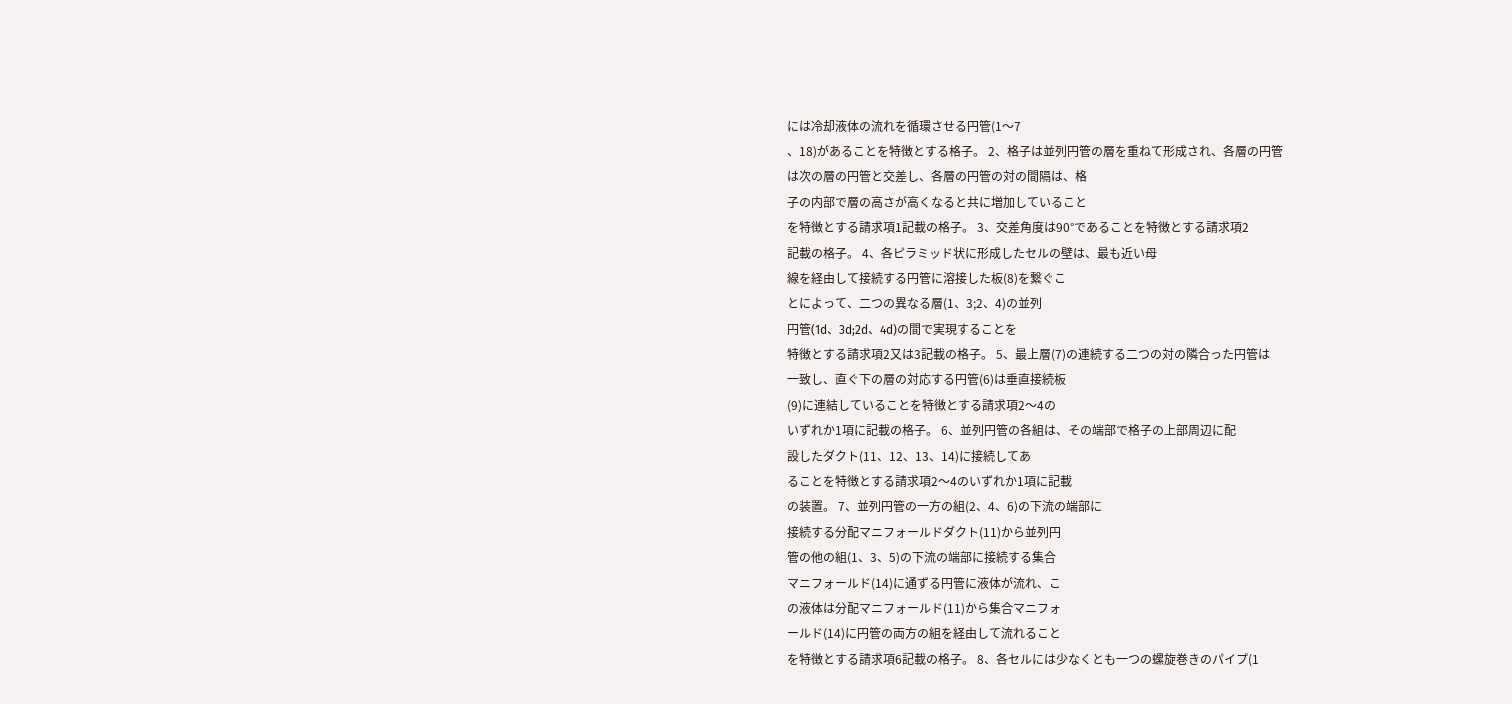には冷却液体の流れを循環させる円管(1〜7
、18)があることを特徴とする格子。 2、格子は並列円管の層を重ねて形成され、各層の円管
は次の層の円管と交差し、各層の円管の対の間隔は、格
子の内部で層の高さが高くなると共に増加していること
を特徴とする請求項1記載の格子。 3、交差角度は90°であることを特徴とする請求項2
記載の格子。 4、各ピラミッド状に形成したセルの壁は、最も近い母
線を経由して接続する円管に溶接した板(8)を繋ぐこ
とによって、二つの異なる層(1、3;2、4)の並列
円管(1d、3d;2d、4d)の間で実現することを
特徴とする請求項2又は3記載の格子。 5、最上層(7)の連続する二つの対の隣合った円管は
一致し、直ぐ下の層の対応する円管(6)は垂直接続板
(9)に連結していることを特徴とする請求項2〜4の
いずれか1項に記載の格子。 6、並列円管の各組は、その端部で格子の上部周辺に配
設したダクト(11、12、13、14)に接続してあ
ることを特徴とする請求項2〜4のいずれか1項に記載
の装置。 7、並列円管の一方の組(2、4、6)の下流の端部に
接続する分配マニフォールドダクト(11)から並列円
管の他の組(1、3、5)の下流の端部に接続する集合
マニフォールド(14)に通ずる円管に液体が流れ、こ
の液体は分配マニフォールド(11)から集合マニフォ
ールド(14)に円管の両方の組を経由して流れること
を特徴とする請求項6記載の格子。 8、各セルには少なくとも一つの螺旋巻きのパイプ(1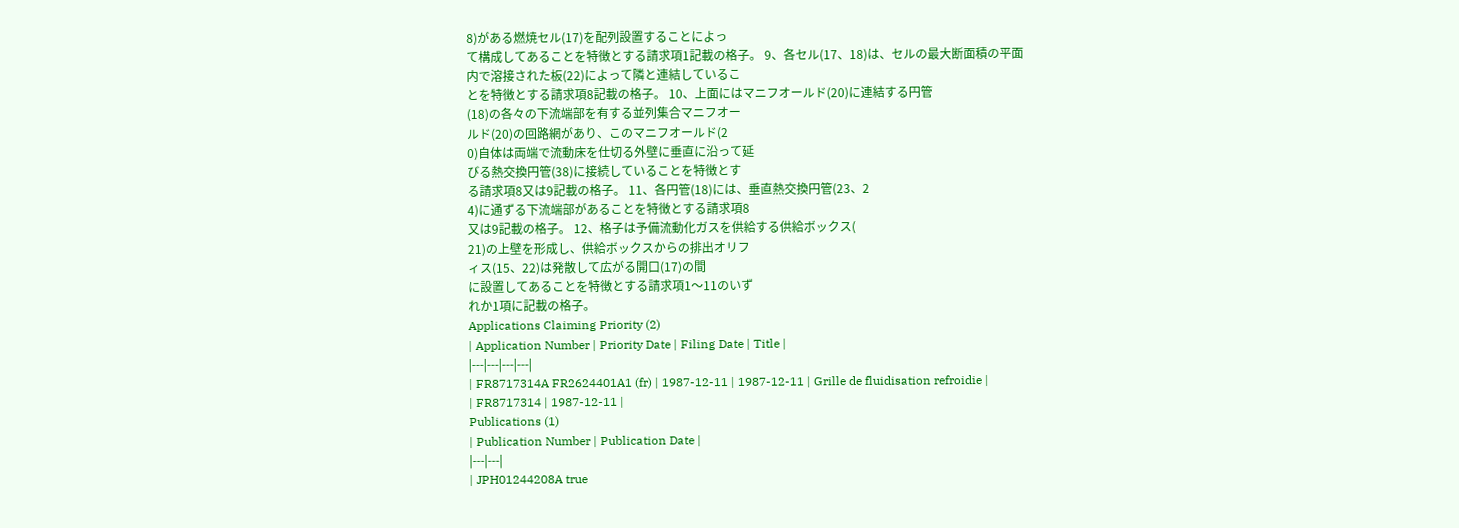8)がある燃焼セル(17)を配列設置することによっ
て構成してあることを特徴とする請求項1記載の格子。 9、各セル(17、18)は、セルの最大断面積の平面
内で溶接された板(22)によって隣と連結しているこ
とを特徴とする請求項8記載の格子。 10、上面にはマニフオールド(20)に連結する円管
(18)の各々の下流端部を有する並列集合マニフオー
ルド(20)の回路網があり、このマニフオールド(2
0)自体は両端で流動床を仕切る外壁に垂直に沿って延
びる熱交換円管(38)に接続していることを特徴とす
る請求項8又は9記載の格子。 11、各円管(18)には、垂直熱交換円管(23、2
4)に通ずる下流端部があることを特徴とする請求項8
又は9記載の格子。 12、格子は予備流動化ガスを供給する供給ボックス(
21)の上壁を形成し、供給ボックスからの排出オリフ
ィス(15、22)は発散して広がる開口(17)の間
に設置してあることを特徴とする請求項1〜11のいず
れか1項に記載の格子。
Applications Claiming Priority (2)
| Application Number | Priority Date | Filing Date | Title |
|---|---|---|---|
| FR8717314A FR2624401A1 (fr) | 1987-12-11 | 1987-12-11 | Grille de fluidisation refroidie |
| FR8717314 | 1987-12-11 |
Publications (1)
| Publication Number | Publication Date |
|---|---|
| JPH01244208A true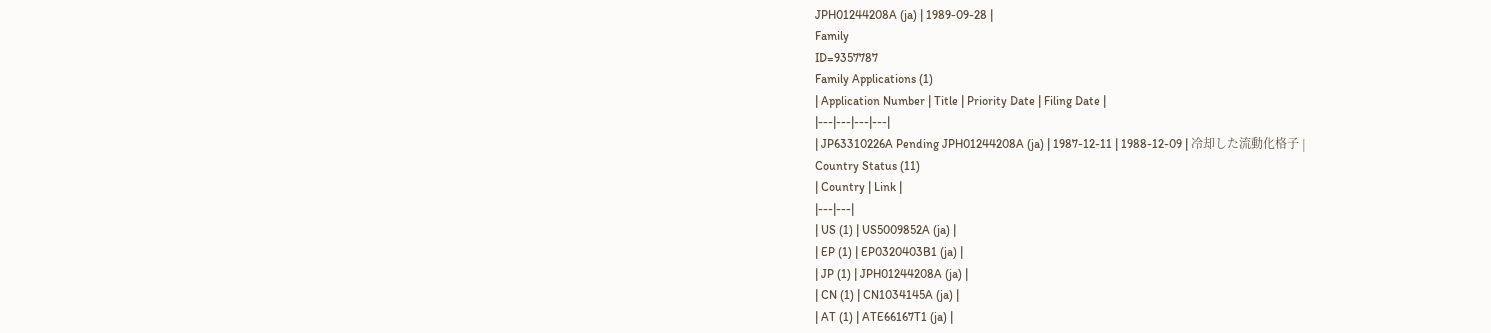JPH01244208A (ja) | 1989-09-28 |
Family
ID=9357787
Family Applications (1)
| Application Number | Title | Priority Date | Filing Date |
|---|---|---|---|
| JP63310226A Pending JPH01244208A (ja) | 1987-12-11 | 1988-12-09 | 冷却した流動化格子 |
Country Status (11)
| Country | Link |
|---|---|
| US (1) | US5009852A (ja) |
| EP (1) | EP0320403B1 (ja) |
| JP (1) | JPH01244208A (ja) |
| CN (1) | CN1034145A (ja) |
| AT (1) | ATE66167T1 (ja) |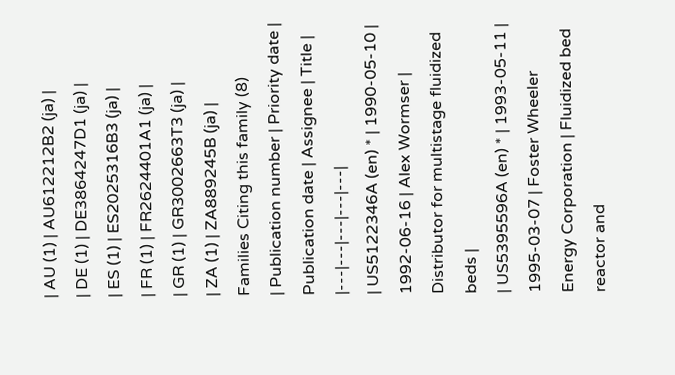| AU (1) | AU612212B2 (ja) |
| DE (1) | DE3864247D1 (ja) |
| ES (1) | ES2025316B3 (ja) |
| FR (1) | FR2624401A1 (ja) |
| GR (1) | GR3002663T3 (ja) |
| ZA (1) | ZA889245B (ja) |
Families Citing this family (8)
| Publication number | Priority date | Publication date | Assignee | Title |
|---|---|---|---|---|
| US5122346A (en) * | 1990-05-10 | 1992-06-16 | Alex Wormser | Distributor for multistage fluidized beds |
| US5395596A (en) * | 1993-05-11 | 1995-03-07 | Foster Wheeler Energy Corporation | Fluidized bed reactor and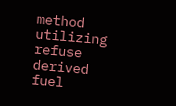method utilizing refuse derived fuel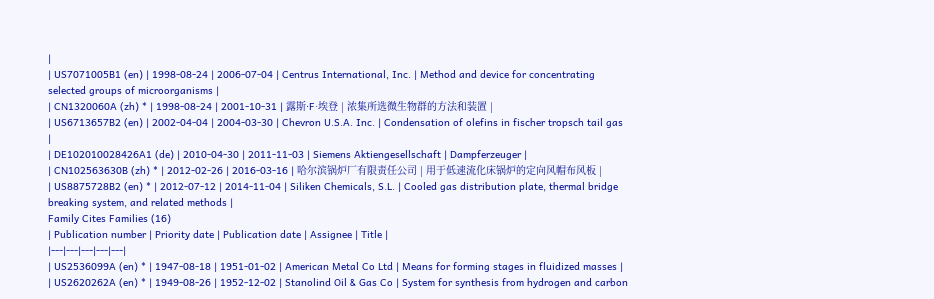|
| US7071005B1 (en) | 1998-08-24 | 2006-07-04 | Centrus International, Inc. | Method and device for concentrating selected groups of microorganisms |
| CN1320060A (zh) * | 1998-08-24 | 2001-10-31 | 露斯·F·埃登 | 浓集所选微生物群的方法和装置 |
| US6713657B2 (en) | 2002-04-04 | 2004-03-30 | Chevron U.S.A. Inc. | Condensation of olefins in fischer tropsch tail gas |
| DE102010028426A1 (de) | 2010-04-30 | 2011-11-03 | Siemens Aktiengesellschaft | Dampferzeuger |
| CN102563630B (zh) * | 2012-02-26 | 2016-03-16 | 哈尔滨锅炉厂有限责任公司 | 用于低速流化床锅炉的定向风帽布风板 |
| US8875728B2 (en) * | 2012-07-12 | 2014-11-04 | Siliken Chemicals, S.L. | Cooled gas distribution plate, thermal bridge breaking system, and related methods |
Family Cites Families (16)
| Publication number | Priority date | Publication date | Assignee | Title |
|---|---|---|---|---|
| US2536099A (en) * | 1947-08-18 | 1951-01-02 | American Metal Co Ltd | Means for forming stages in fluidized masses |
| US2620262A (en) * | 1949-08-26 | 1952-12-02 | Stanolind Oil & Gas Co | System for synthesis from hydrogen and carbon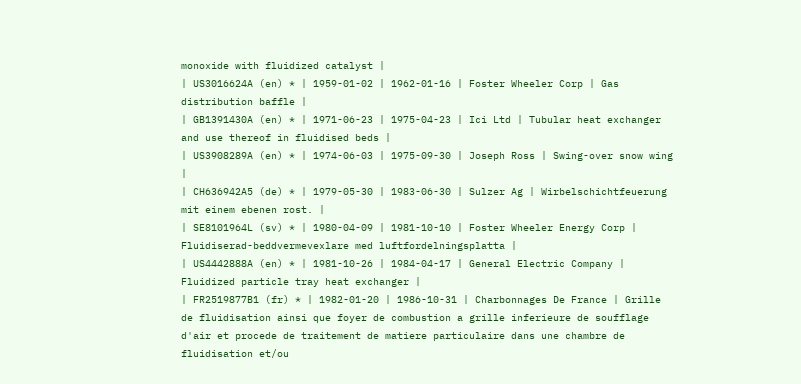monoxide with fluidized catalyst |
| US3016624A (en) * | 1959-01-02 | 1962-01-16 | Foster Wheeler Corp | Gas distribution baffle |
| GB1391430A (en) * | 1971-06-23 | 1975-04-23 | Ici Ltd | Tubular heat exchanger and use thereof in fluidised beds |
| US3908289A (en) * | 1974-06-03 | 1975-09-30 | Joseph Ross | Swing-over snow wing |
| CH636942A5 (de) * | 1979-05-30 | 1983-06-30 | Sulzer Ag | Wirbelschichtfeuerung mit einem ebenen rost. |
| SE8101964L (sv) * | 1980-04-09 | 1981-10-10 | Foster Wheeler Energy Corp | Fluidiserad-beddvermevexlare med luftfordelningsplatta |
| US4442888A (en) * | 1981-10-26 | 1984-04-17 | General Electric Company | Fluidized particle tray heat exchanger |
| FR2519877B1 (fr) * | 1982-01-20 | 1986-10-31 | Charbonnages De France | Grille de fluidisation ainsi que foyer de combustion a grille inferieure de soufflage d'air et procede de traitement de matiere particulaire dans une chambre de fluidisation et/ou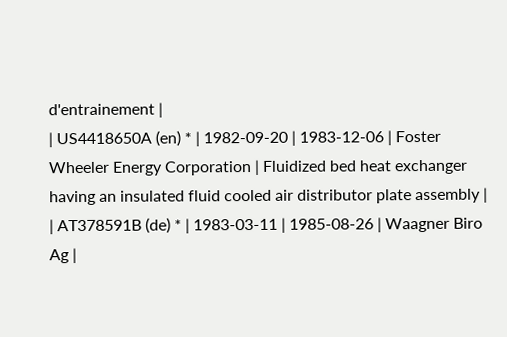d'entrainement |
| US4418650A (en) * | 1982-09-20 | 1983-12-06 | Foster Wheeler Energy Corporation | Fluidized bed heat exchanger having an insulated fluid cooled air distributor plate assembly |
| AT378591B (de) * | 1983-03-11 | 1985-08-26 | Waagner Biro Ag |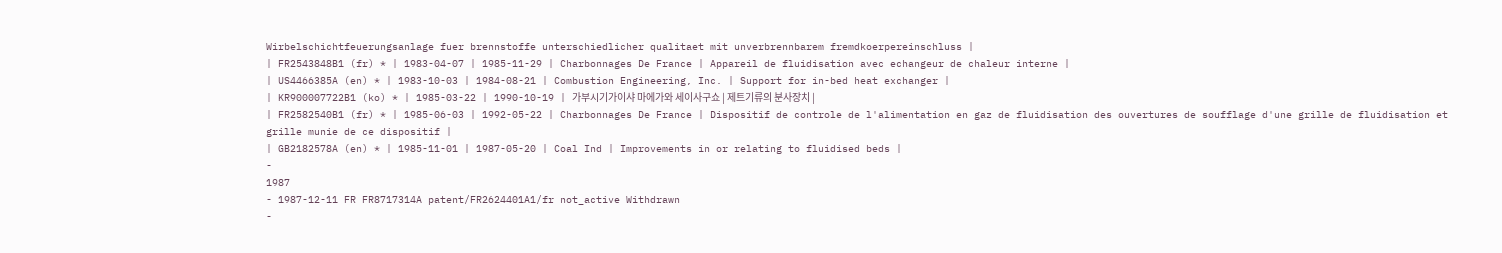Wirbelschichtfeuerungsanlage fuer brennstoffe unterschiedlicher qualitaet mit unverbrennbarem fremdkoerpereinschluss |
| FR2543848B1 (fr) * | 1983-04-07 | 1985-11-29 | Charbonnages De France | Appareil de fluidisation avec echangeur de chaleur interne |
| US4466385A (en) * | 1983-10-03 | 1984-08-21 | Combustion Engineering, Inc. | Support for in-bed heat exchanger |
| KR900007722B1 (ko) * | 1985-03-22 | 1990-10-19 | 가부시기가이샤 마에가와 세이사구쇼 | 제트기류의 분사장치 |
| FR2582540B1 (fr) * | 1985-06-03 | 1992-05-22 | Charbonnages De France | Dispositif de controle de l'alimentation en gaz de fluidisation des ouvertures de soufflage d'une grille de fluidisation et grille munie de ce dispositif |
| GB2182578A (en) * | 1985-11-01 | 1987-05-20 | Coal Ind | Improvements in or relating to fluidised beds |
-
1987
- 1987-12-11 FR FR8717314A patent/FR2624401A1/fr not_active Withdrawn
-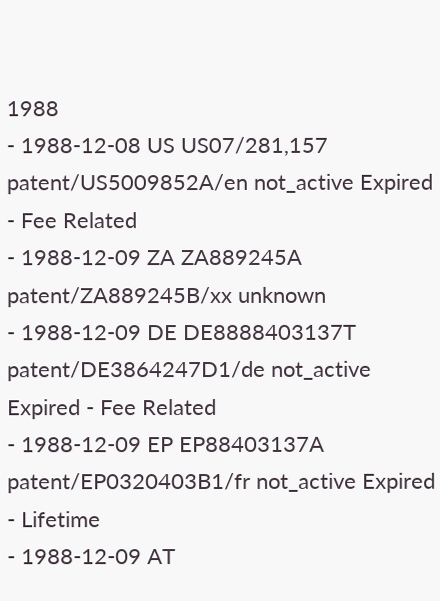1988
- 1988-12-08 US US07/281,157 patent/US5009852A/en not_active Expired - Fee Related
- 1988-12-09 ZA ZA889245A patent/ZA889245B/xx unknown
- 1988-12-09 DE DE8888403137T patent/DE3864247D1/de not_active Expired - Fee Related
- 1988-12-09 EP EP88403137A patent/EP0320403B1/fr not_active Expired - Lifetime
- 1988-12-09 AT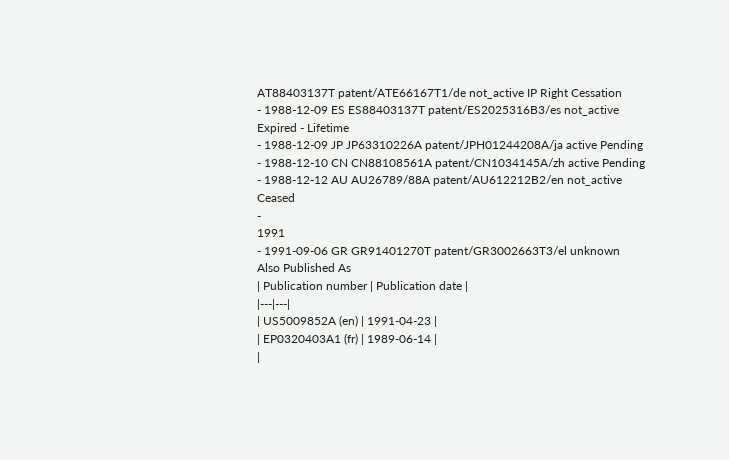AT88403137T patent/ATE66167T1/de not_active IP Right Cessation
- 1988-12-09 ES ES88403137T patent/ES2025316B3/es not_active Expired - Lifetime
- 1988-12-09 JP JP63310226A patent/JPH01244208A/ja active Pending
- 1988-12-10 CN CN88108561A patent/CN1034145A/zh active Pending
- 1988-12-12 AU AU26789/88A patent/AU612212B2/en not_active Ceased
-
1991
- 1991-09-06 GR GR91401270T patent/GR3002663T3/el unknown
Also Published As
| Publication number | Publication date |
|---|---|
| US5009852A (en) | 1991-04-23 |
| EP0320403A1 (fr) | 1989-06-14 |
|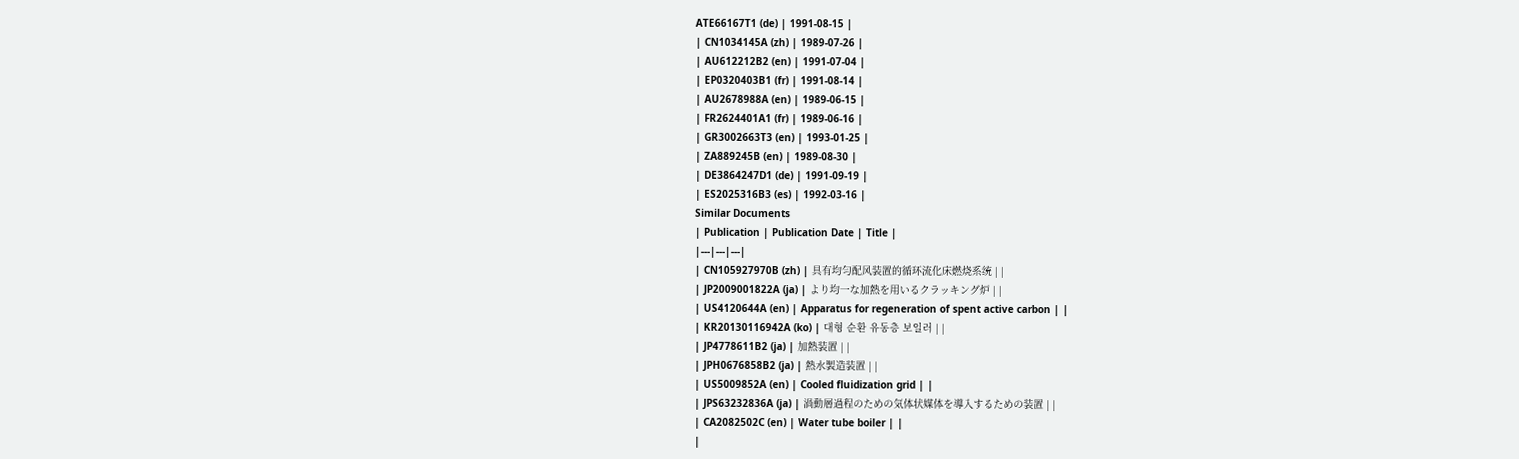ATE66167T1 (de) | 1991-08-15 |
| CN1034145A (zh) | 1989-07-26 |
| AU612212B2 (en) | 1991-07-04 |
| EP0320403B1 (fr) | 1991-08-14 |
| AU2678988A (en) | 1989-06-15 |
| FR2624401A1 (fr) | 1989-06-16 |
| GR3002663T3 (en) | 1993-01-25 |
| ZA889245B (en) | 1989-08-30 |
| DE3864247D1 (de) | 1991-09-19 |
| ES2025316B3 (es) | 1992-03-16 |
Similar Documents
| Publication | Publication Date | Title |
|---|---|---|
| CN105927970B (zh) | 具有均匀配风装置的循环流化床燃烧系统 | |
| JP2009001822A (ja) | より均一な加熱を用いるクラッキング炉 | |
| US4120644A (en) | Apparatus for regeneration of spent active carbon | |
| KR20130116942A (ko) | 대형 순환 유동층 보일러 | |
| JP4778611B2 (ja) | 加熱装置 | |
| JPH0676858B2 (ja) | 熱水製造装置 | |
| US5009852A (en) | Cooled fluidization grid | |
| JPS63232836A (ja) | 渦動層過程のための気体状媒体を導入するための装置 | |
| CA2082502C (en) | Water tube boiler | |
|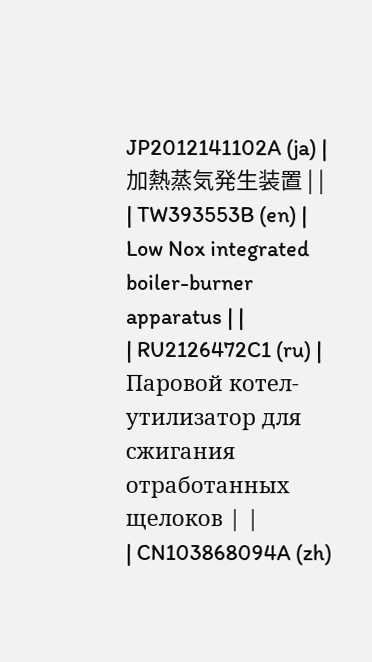JP2012141102A (ja) | 加熱蒸気発生装置 | |
| TW393553B (en) | Low Nox integrated boiler-burner apparatus | |
| RU2126472C1 (ru) | Паровой котел-утилизатор для сжигания отработанных щелоков | |
| CN103868094A (zh)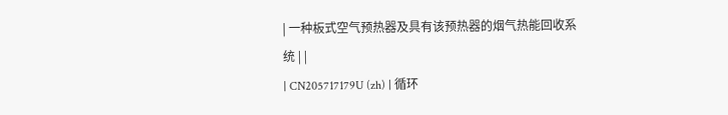| 一种板式空气预热器及具有该预热器的烟气热能回收系统 | |
| CN205717179U (zh) | 循环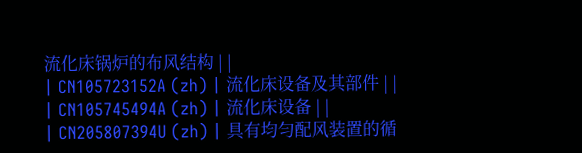流化床锅炉的布风结构 | |
| CN105723152A (zh) | 流化床设备及其部件 | |
| CN105745494A (zh) | 流化床设备 | |
| CN205807394U (zh) | 具有均匀配风装置的循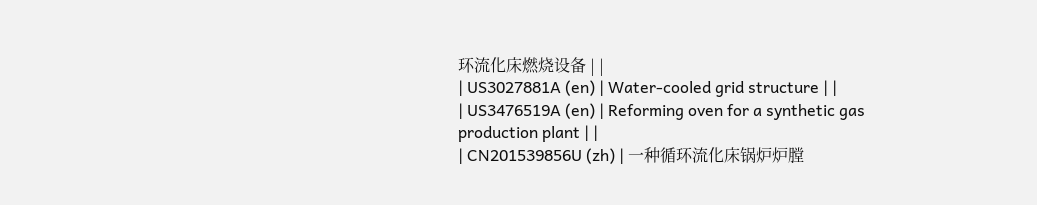环流化床燃烧设备 | |
| US3027881A (en) | Water-cooled grid structure | |
| US3476519A (en) | Reforming oven for a synthetic gas production plant | |
| CN201539856U (zh) | 一种循环流化床锅炉炉膛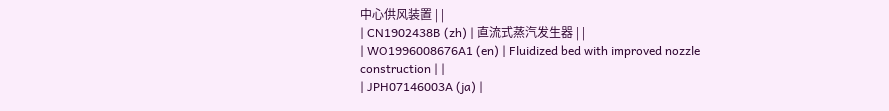中心供风装置 | |
| CN1902438B (zh) | 直流式蒸汽发生器 | |
| WO1996008676A1 (en) | Fluidized bed with improved nozzle construction | |
| JPH07146003A (ja) |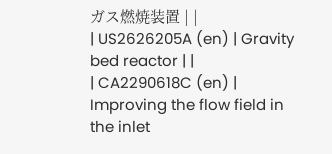ガス燃焼装置 | |
| US2626205A (en) | Gravity bed reactor | |
| CA2290618C (en) | Improving the flow field in the inlet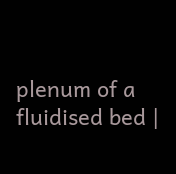plenum of a fluidised bed |